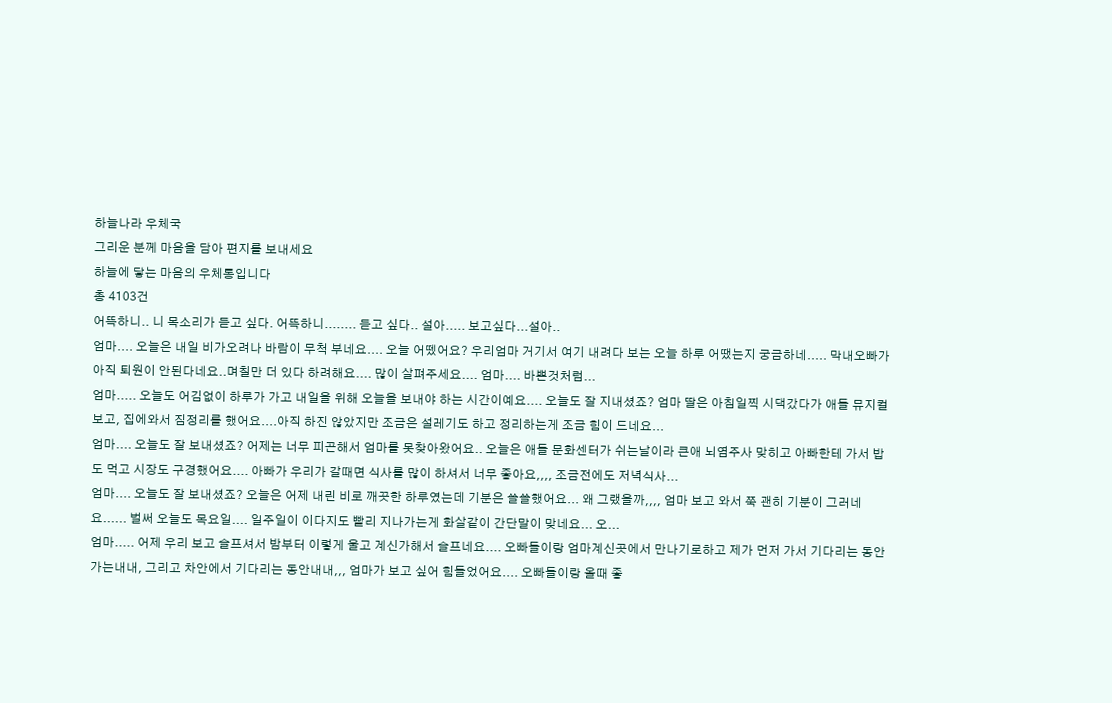하늘나라 우체국
그리운 분께 마음을 담아 편지를 보내세요
하늘에 닿는 마음의 우체통입니다
총 4103건
어뜩하니.. 니 목소리가 듣고 싶다. 어뜩하니........ 듣고 싶다.. 설아..... 보고싶다...설아..
엄마.... 오늘은 내일 비가오려나 바람이 무척 부네요.... 오늘 어뗐어요? 우리엄마 거기서 여기 내려다 보는 오늘 하루 어땠는지 궁금하네..... 막내오빠가 아직 퇴원이 안된다네요..며칠만 더 있다 하려해요.... 많이 살펴주세요.... 엄마.... 바쁜것처럼...
엄마..... 오늘도 어김없이 하루가 가고 내일을 위해 오늘을 보내야 하는 시간이예요.... 오늘도 잘 지내셨죠? 엄마 딸은 아침일찍 시댁갔다가 애들 뮤지컬 보고, 집에와서 짐정리를 했어요....아직 하진 않았지만 조금은 설레기도 하고 정리하는게 조금 힘이 드네요...
엄마.... 오늘도 잘 보내셨죠? 어제는 너무 피곤해서 엄마를 못찾아왔어요.. 오늘은 애들 문화센터가 쉬는날이라 큰애 뇌염주사 맞히고 아빠한테 가서 밥도 먹고 시장도 구경했어요.... 아빠가 우리가 갈때면 식사를 많이 하셔서 너무 좋아요,,,, 조금전에도 저녁식사...
엄마.... 오늘도 잘 보내셨죠? 오늘은 어제 내린 비로 깨끗한 하루였는데 기분은 쓸쓸했어요... 왜 그랬을까,,,, 엄마 보고 와서 쭉 괜히 기분이 그러네요...... 벌써 오늘도 목요일.... 일주일이 이다지도 빨리 지나가는게 화살같이 간단말이 맞네요... 오...
엄마..... 어제 우리 보고 슬프셔서 밤부터 이렇게 울고 계신가해서 슬프네요.... 오빠들이랑 엄마계신곳에서 만나기로하고 제가 먼저 가서 기다리는 동안 가는내내, 그리고 차안에서 기다리는 동안내내,,, 엄마가 보고 싶어 힘들었어요.... 오빠들이랑 올때 좋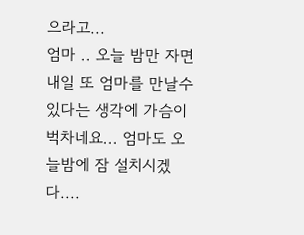으라고...
엄마 .. 오늘 밤만 자면 내일 또 엄마를 만날수 있다는 생각에 가슴이 벅차네요... 엄마도 오늘밤에 잠 설치시겠다....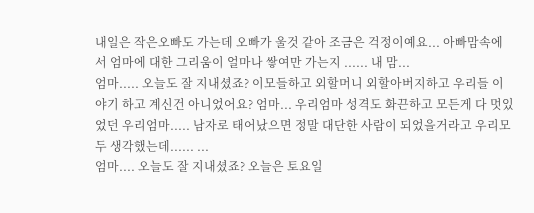내일은 작은오빠도 가는데 오빠가 울것 같아 조금은 걱정이예요... 아빠맘속에서 엄마에 대한 그리움이 얼마나 쌓여만 가는지 ...... 내 맘...
엄마..... 오늘도 잘 지내셨죠? 이모들하고 외할머니 외할아버지하고 우리들 이야기 하고 계신건 아니었어요? 엄마... 우리엄마 성격도 화끈하고 모든게 다 멋있었던 우리엄마..... 남자로 태어났으면 정말 대단한 사람이 되었을거라고 우리모두 생각했는데...... ...
엄마.... 오늘도 잘 지내셨죠? 오늘은 토요일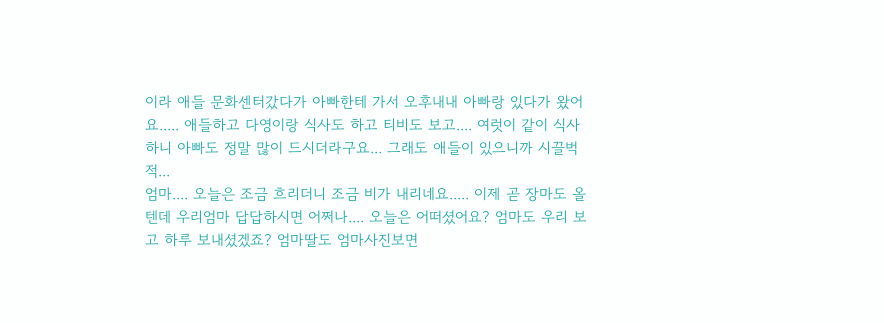이라 애들 문화센터갔다가 아빠한테 가서 오후내내 아빠랑 있다가 왔어요..... 애들하고 다영이랑 식사도 하고 티비도 보고.... 여럿이 같이 식사하니 아빠도 정말 많이 드시더라구요... 그래도 애들이 있으니까 시끌벅적...
엄마.... 오늘은 조금 흐리더니 조금 비가 내리네요..... 이제 곧 장마도 올텐데 우리엄마 답답하시면 어쩌나.... 오늘은 어떠셨어요? 엄마도 우리 보고 하루 보내셨겠죠? 엄마딸도 엄마사진보면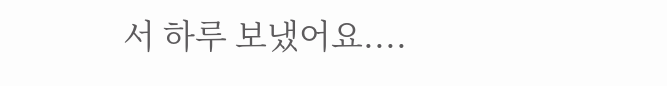서 하루 보냈어요....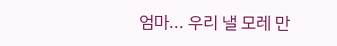엄마... 우리 낼 모레 만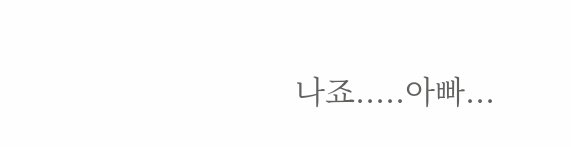나죠.....아빠...